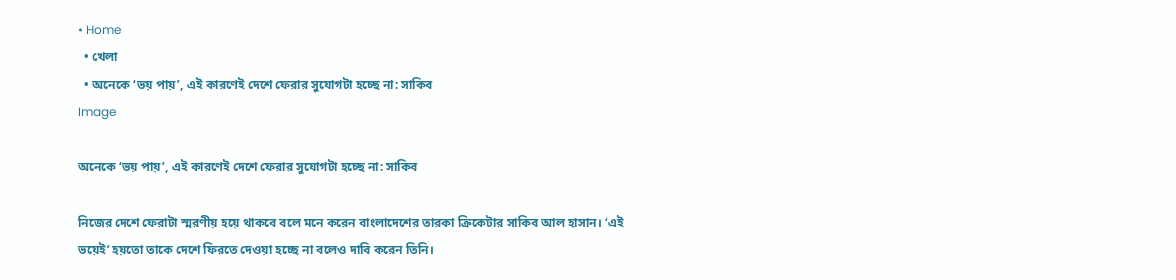• Home
  • খেলা
  • অনেকে ‘ভয় পায়’, এই কারণেই দেশে ফেরার সুযোগটা হচ্ছে না: সাকিব
Image

অনেকে ‘ভয় পায়’, এই কারণেই দেশে ফেরার সুযোগটা হচ্ছে না: সাকিব

নিজের দেশে ফেরাটা স্মরণীয় হয়ে থাকবে বলে মনে করেন বাংলাদেশের তারকা ক্রিকেটার সাকিব আল হাসান। ‘এই ভয়েই’ হয়তো তাকে দেশে ফিরতে দেওয়া হচ্ছে না বলেও দাবি করেন তিনি।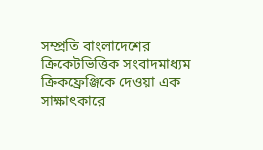সম্প্রতি বাংলাদেশের ক্রিকেটভিত্তিক সংবাদমাধ্যম ক্রিকফ্রেঞ্জিকে দেওয়া এক সাক্ষাৎকারে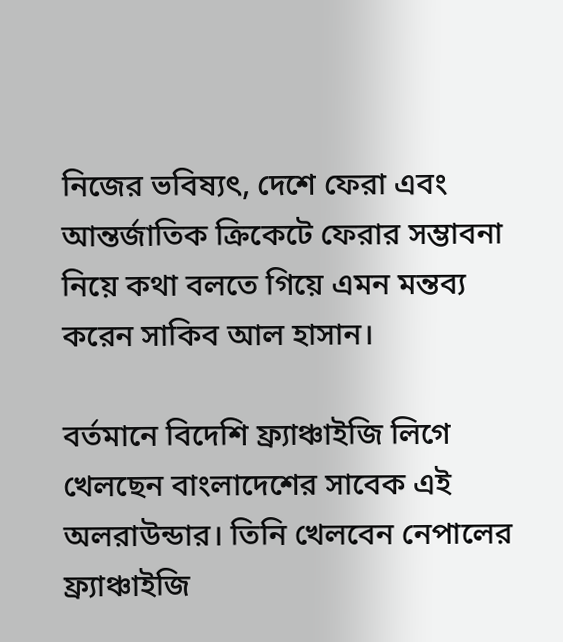নিজের ভবিষ্যৎ, দেশে ফেরা এবং আন্তর্জাতিক ক্রিকেটে ফেরার সম্ভাবনা নিয়ে কথা বলতে গিয়ে এমন মন্তব্য করেন সাকিব আল হাসান।

বর্তমানে বিদেশি ফ্র্যাঞ্চাইজি লিগে খেলছেন বাংলাদেশের সাবেক এই অলরাউন্ডার। তিনি খেলবেন নেপালের ফ্র্যাঞ্চাইজি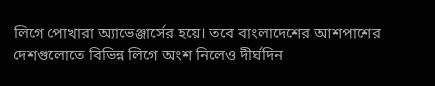লিগে পোখারা অ্যাভেঞ্জার্সের হয়ে। তবে বাংলাদেশের আশপাশের দেশগুলোতে বিভিন্ন লিগে অংশ নিলেও দীর্ঘদিন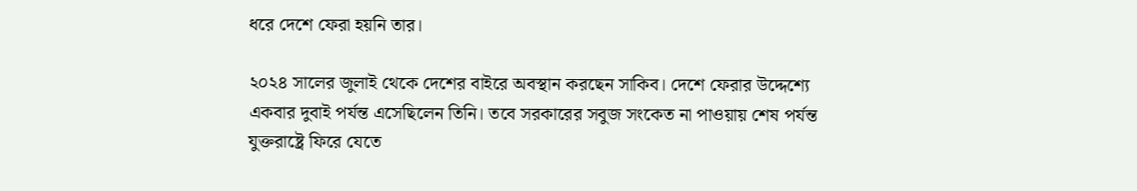ধরে দেশে ফেরা হয়নি তার।

২০২৪ সালের জুলাই থেকে দেশের বাইরে অবস্থান করছেন সাকিব। দেশে ফেরার উদ্দেশ্যে একবার দুবাই পর্যন্ত এসেছিলেন তিনি। তবে সরকারের সবুজ সংকেত না পাওয়ায় শেষ পর্যন্ত যুক্তরাষ্ট্রে ফিরে যেতে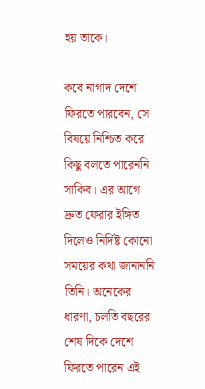হয় তাকে।

কবে নাগাদ দেশে ফিরতে পারবেন, সে বিষয়ে নিশ্চিত করে কিছু বলতে পারেননি সাকিব। এর আগে দ্রুত ফেরার ইঙ্গিত দিলেও নির্দিষ্ট কোনো সময়ের কথা জানাননি তিনি। অনেকের ধারণা, চলতি বছরের শেষ দিকে দেশে ফিরতে পারেন এই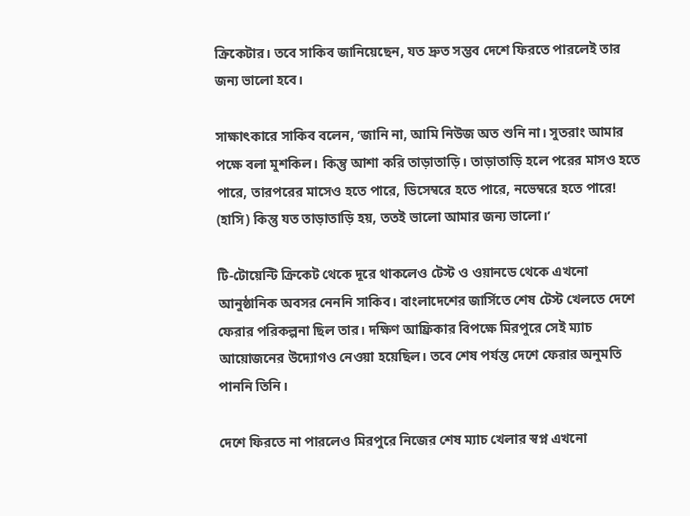ক্রিকেটার। তবে সাকিব জানিয়েছেন, যত দ্রুত সম্ভব দেশে ফিরতে পারলেই তার জন্য ভালো হবে।

সাক্ষাৎকারে সাকিব বলেন, ‘জানি না, আমি নিউজ অত শুনি না। সুতরাং আমার পক্ষে বলা মুশকিল। কিন্তু আশা করি তাড়াতাড়ি। তাড়াতাড়ি হলে পরের মাসও হতে পারে, তারপরের মাসেও হতে পারে, ডিসেম্বরে হতে পারে, নভেম্বরে হতে পারে! (হাসি) কিন্তু যত তাড়াতাড়ি হয়, ততই ভালো আমার জন্য ভালো।’

টি-টোয়েন্টি ক্রিকেট থেকে দূরে থাকলেও টেস্ট ও ওয়ানডে থেকে এখনো আনুষ্ঠানিক অবসর নেননি সাকিব। বাংলাদেশের জার্সিতে শেষ টেস্ট খেলতে দেশে ফেরার পরিকল্পনা ছিল তার। দক্ষিণ আফ্রিকার বিপক্ষে মিরপুরে সেই ম্যাচ আয়োজনের উদ্যোগও নেওয়া হয়েছিল। তবে শেষ পর্যন্ত দেশে ফেরার অনুমতি পাননি তিনি।

দেশে ফিরতে না পারলেও মিরপুরে নিজের শেষ ম্যাচ খেলার স্বপ্ন এখনো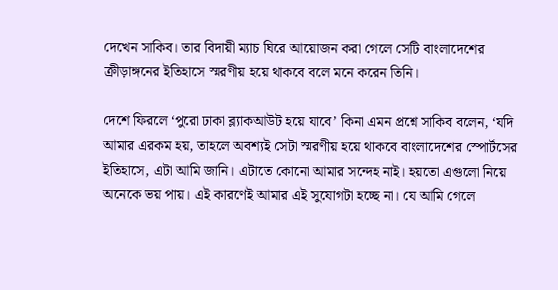দেখেন সাকিব। তার বিদায়ী ম্যাচ ঘিরে আয়োজন করা গেলে সেটি বাংলাদেশের ক্রীড়াঙ্গনের ইতিহাসে স্মরণীয় হয়ে থাকবে বলে মনে করেন তিনি।

দেশে ফিরলে ‘পুরো ঢাকা ব্ল্যাকআউট হয়ে যাবে’ কিনা এমন প্রশ্নে সাকিব বলেন, ‘যদি আমার এরকম হয়, তাহলে অবশ্যই সেটা স্মরণীয় হয়ে থাকবে বাংলাদেশের স্পোর্টসের ইতিহাসে, এটা আমি জানি। এটাতে কোনো আমার সন্দেহ নাই। হয়তো এগুলো নিয়ে অনেকে ভয় পায়। এই কারণেই আমার এই সুযোগটা হচ্ছে না। যে আমি গেলে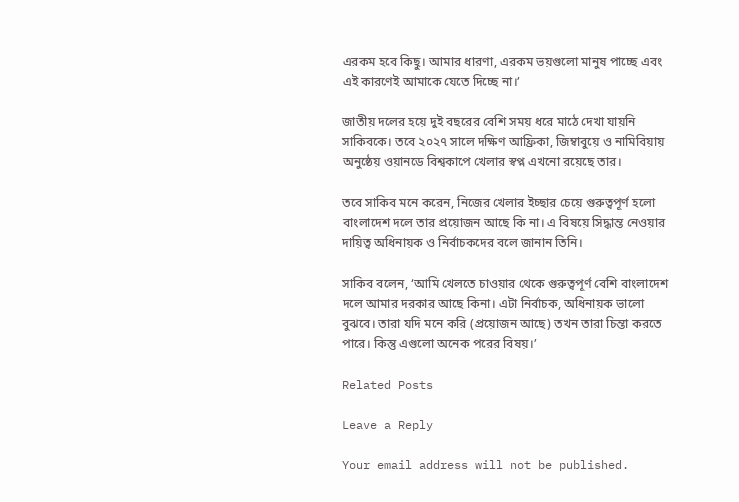এরকম হবে কিছু। আমার ধারণা, এরকম ভয়গুলো মানুষ পাচ্ছে এবং এই কারণেই আমাকে যেতে দিচ্ছে না।’

জাতীয় দলের হয়ে দুই বছরের বেশি সময় ধরে মাঠে দেখা যায়নি সাকিবকে। তবে ২০২৭ সালে দক্ষিণ আফ্রিকা, জিম্বাবুয়ে ও নামিবিয়ায় অনুষ্ঠেয় ওয়ানডে বিশ্বকাপে খেলার স্বপ্ন এখনো রয়েছে তার।

তবে সাকিব মনে করেন, নিজের খেলার ইচ্ছার চেয়ে গুরুত্বপূর্ণ হলো বাংলাদেশ দলে তার প্রয়োজন আছে কি না। এ বিষয়ে সিদ্ধান্ত নেওয়ার দায়িত্ব অধিনায়ক ও নির্বাচকদের বলে জানান তিনি।

সাকিব বলেন, ‘আমি খেলতে চাওয়ার থেকে গুরুত্বপূর্ণ বেশি বাংলাদেশ দলে আমার দরকার আছে কিনা। এটা নির্বাচক, অধিনায়ক ভালো বুঝবে। তারা যদি মনে করি (প্রয়োজন আছে) তখন তারা চিন্তা করতে পারে। কিন্তু এগুলো অনেক পরের বিষয়।’

Related Posts

Leave a Reply

Your email address will not be published.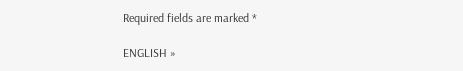Required fields are marked *

ENGLISH »